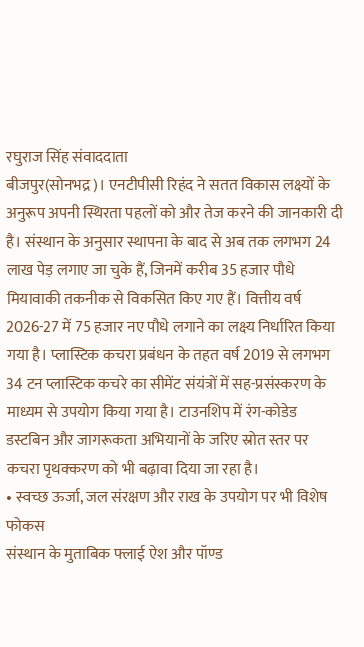रघुराज सिंह संवाददाता
बीजपुर(सोनभद्र)। एनटीपीसी रिहंद ने सतत विकास लक्ष्यों के अनुरूप अपनी स्थिरता पहलों को और तेज करने की जानकारी दी है। संस्थान के अनुसार स्थापना के बाद से अब तक लगभग 24 लाख पेड़ लगाए जा चुके हैं, जिनमें करीब 35 हजार पौधे मियावाकी तकनीक से विकसित किए गए हैं। वित्तीय वर्ष 2026-27 में 75 हजार नए पौधे लगाने का लक्ष्य निर्धारित किया गया है। प्लास्टिक कचरा प्रबंधन के तहत वर्ष 2019 से लगभग 34 टन प्लास्टिक कचरे का सीमेंट संयंत्रों में सह-प्रसंस्करण के माध्यम से उपयोग किया गया है। टाउनशिप में रंग-कोडेड डस्टबिन और जागरूकता अभियानों के जरिए स्रोत स्तर पर कचरा पृथक्करण को भी बढ़ावा दिया जा रहा है।
• स्वच्छ ऊर्जा, जल संरक्षण और राख के उपयोग पर भी विशेष फोकस
संस्थान के मुताबिक फ्लाई ऐश और पॉण्ड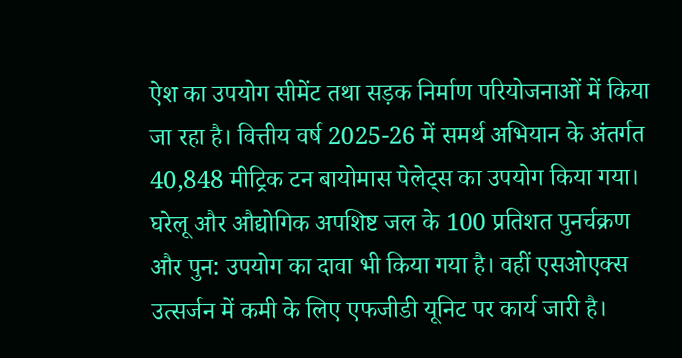ऐश का उपयोग सीमेंट तथा सड़क निर्माण परियोजनाओं में किया जा रहा है। वित्तीय वर्ष 2025-26 में समर्थ अभियान के अंतर्गत 40,848 मीट्रिक टन बायोमास पेलेट्स का उपयोग किया गया। घरेलू और औद्योगिक अपशिष्ट जल के 100 प्रतिशत पुनर्चक्रण और पुन: उपयोग का दावा भी किया गया है। वहीं एसओएक्स उत्सर्जन में कमी के लिए एफजीडी यूनिट पर कार्य जारी है।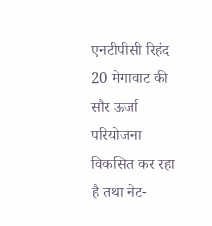एनटीपीसी रिहंद 20 मेगावाट की सौर ऊर्जा परियोजना विकसित कर रहा है तथा नेट-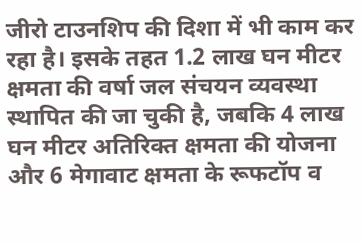जीरो टाउनशिप की दिशा में भी काम कर रहा है। इसके तहत 1.2 लाख घन मीटर क्षमता की वर्षा जल संचयन व्यवस्था स्थापित की जा चुकी है, जबकि 4 लाख घन मीटर अतिरिक्त क्षमता की योजना और 6 मेगावाट क्षमता के रूफटॉप व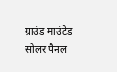ग्राउंड माउंटेड सोलर पैनल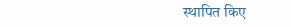स्थापित किए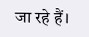जा रहे हैं।